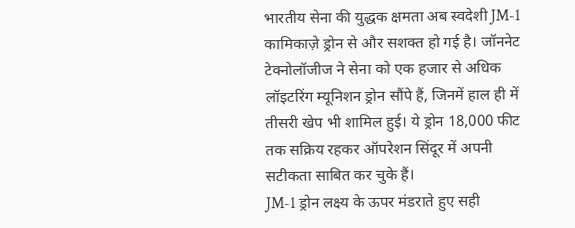भारतीय सेना की युद्धक क्षमता अब स्वदेशी JM-1 कामिकाज़े ड्रोन से और सशक्त हो गई है। जॉननेट टेक्नोलॉजीज ने सेना को एक हजार से अधिक लॉइटरिंग म्यूनिशन ड्रोन सौंपे हैं, जिनमें हाल ही में तीसरी खेप भी शामिल हुई। ये ड्रोन 18,000 फीट तक सक्रिय रहकर ऑपरेशन सिंदूर में अपनी सटीकता साबित कर चुके हैं।
JM-1 ड्रोन लक्ष्य के ऊपर मंडराते हुए सही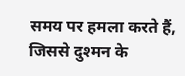समय पर हमला करते हैं, जिससे दुश्मन के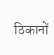ठिकानों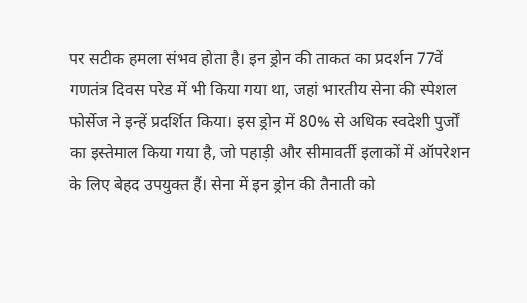पर सटीक हमला संभव होता है। इन ड्रोन की ताकत का प्रदर्शन 77वें गणतंत्र दिवस परेड में भी किया गया था, जहां भारतीय सेना की स्पेशल फोर्सेज ने इन्हें प्रदर्शित किया। इस ड्रोन में 80% से अधिक स्वदेशी पुर्जों का इस्तेमाल किया गया है, जो पहाड़ी और सीमावर्ती इलाकों में ऑपरेशन के लिए बेहद उपयुक्त हैं। सेना में इन ड्रोन की तैनाती को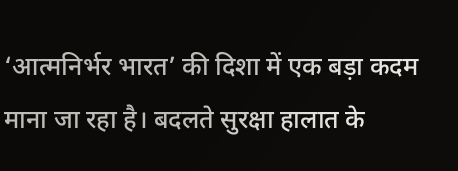‘आत्मनिर्भर भारत’ की दिशा में एक बड़ा कदम माना जा रहा है। बदलते सुरक्षा हालात के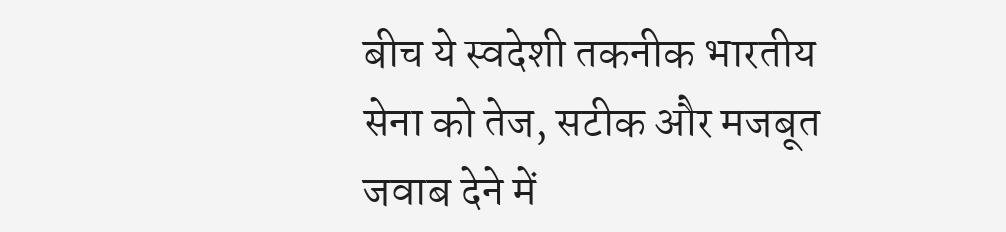बीच ये स्वदेशी तकनीक भारतीय सेना को तेज, सटीक और मजबूत जवाब देने में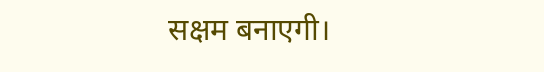सक्षम बनाएगी।